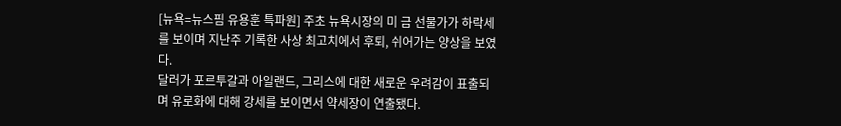[뉴욕=뉴스핌 유용훈 특파원] 주초 뉴욕시장의 미 금 선물가가 하락세를 보이며 지난주 기록한 사상 최고치에서 후퇴, 쉬어가는 양상을 보였다.
달러가 포르투갈과 아일랜드, 그리스에 대한 새로운 우려감이 표출되며 유로화에 대해 강세를 보이면서 약세장이 연출됐다.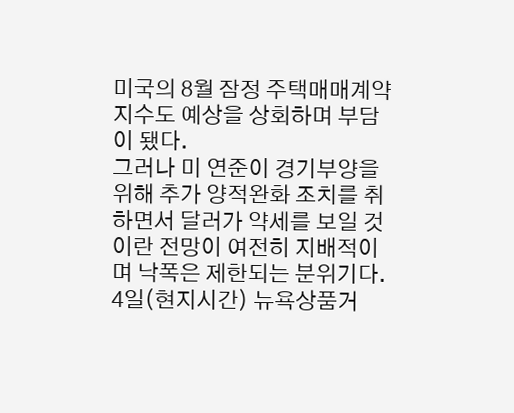미국의 8월 잠정 주택매매계약지수도 예상을 상회하며 부담이 됐다.
그러나 미 연준이 경기부양을 위해 추가 양적완화 조치를 취하면서 달러가 약세를 보일 것이란 전망이 여전히 지배적이며 낙폭은 제한되는 분위기다.
4일(현지시간) 뉴욕상품거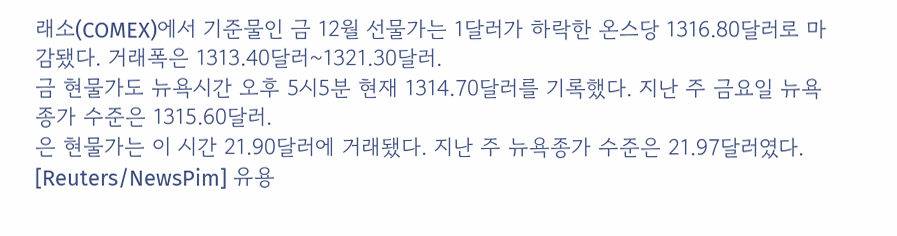래소(COMEX)에서 기준물인 금 12월 선물가는 1달러가 하락한 온스당 1316.80달러로 마감됐다. 거래폭은 1313.40달러~1321.30달러.
금 현물가도 뉴욕시간 오후 5시5분 현재 1314.70달러를 기록했다. 지난 주 금요일 뉴욕 종가 수준은 1315.60달러.
은 현물가는 이 시간 21.90달러에 거래됐다. 지난 주 뉴욕종가 수준은 21.97달러였다.
[Reuters/NewsPim] 유용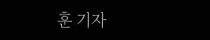훈 기자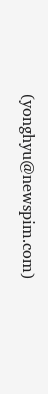(yonghyu@newspim.com)